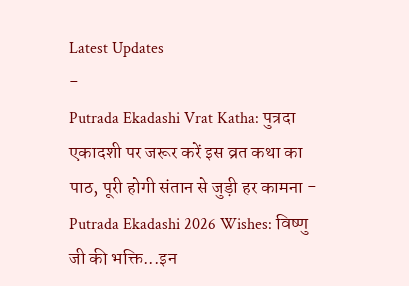Latest Updates
-
Putrada Ekadashi Vrat Katha: पुत्रदा एकादशी पर जरूर करें इस व्रत कथा का पाठ, पूरी होगी संतान से जुड़ी हर कामना -
Putrada Ekadashi 2026 Wishes: विष्णु जी की भक्ति...इन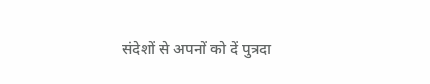संदेशों से अपनों को दें पुत्रदा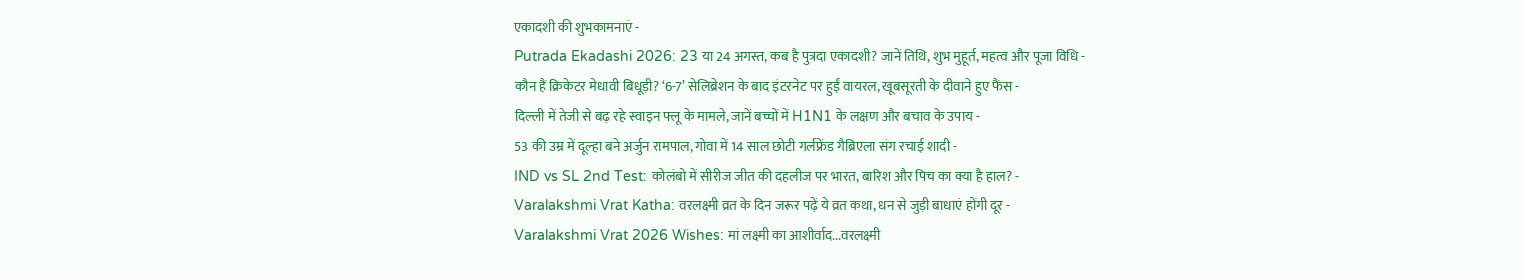एकादशी की शुभकामनाएं -
Putrada Ekadashi 2026: 23 या 24 अगस्त, कब है पुत्रदा एकादशी? जानें तिथि, शुभ मुहूर्त, महत्व और पूजा विधि -
कौन हैं क्रिकेटर मेधावी बिधूड़ी? ‘6-7’ सेलिब्रेशन के बाद इंटरनेट पर हुईं वायरल, खूबसूरती के दीवाने हुए फैंस -
दिल्ली में तेजी से बढ़ रहे स्वाइन फ्लू के मामले, जानें बच्चों में H1N1 के लक्षण और बचाव के उपाय -
53 की उम्र में दूल्हा बने अर्जुन रामपाल, गोवा में 14 साल छोटी गर्लफ्रेंड गैब्रिएला संग रचाई शादी -
IND vs SL 2nd Test: कोलंबो में सीरीज जीत की दहलीज पर भारत, बारिश और पिच का क्या है हाल? -
Varalakshmi Vrat Katha: वरलक्ष्मी व्रत के दिन जरूर पढ़ें ये व्रत कथा, धन से जुड़ी बाधाएं होंगी दूर -
Varalakshmi Vrat 2026 Wishes: मां लक्ष्मी का आशीर्वाद...वरलक्ष्मी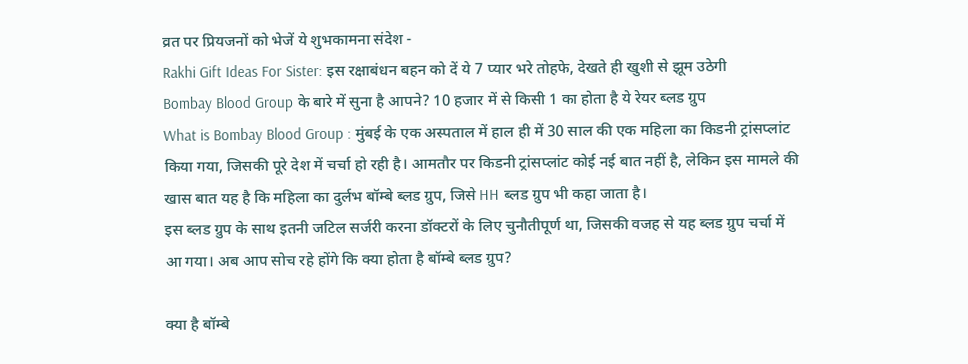व्रत पर प्रियजनों को भेजें ये शुभकामना संदेश -
Rakhi Gift Ideas For Sister: इस रक्षाबंधन बहन को दें ये 7 प्यार भरे तोहफे, देखते ही खुशी से झूम उठेगी
Bombay Blood Group के बारे में सुना है आपने? 10 हजार में से किसी 1 का होता है ये रेयर ब्लड ग्रुप
What is Bombay Blood Group : मुंबई के एक अस्पताल में हाल ही में 30 साल की एक महिला का किडनी ट्रांसप्लांट किया गया, जिसकी पूरे देश में चर्चा हो रही है। आमतौर पर किडनी ट्रांसप्लांट कोई नई बात नहीं है, लेकिन इस मामले की खास बात यह है कि महिला का दुर्लभ बॉम्बे ब्लड ग्रुप, जिसे HH ब्लड ग्रुप भी कहा जाता है।
इस ब्लड ग्रुप के साथ इतनी जटिल सर्जरी करना डॉक्टरों के लिए चुनौतीपूर्ण था, जिसकी वजह से यह ब्लड ग्रुप चर्चा में आ गया। अब आप सोच रहे होंगे कि क्या होता है बॉम्बे ब्लड ग्रुप?

क्या है बॉम्बे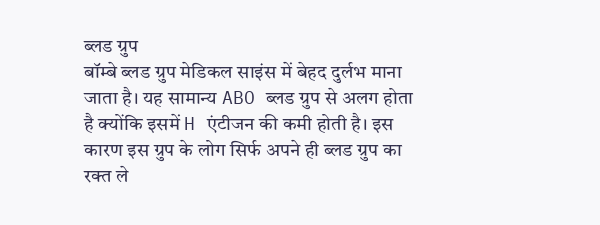ब्लड ग्रुप
बॉम्बे ब्लड ग्रुप मेडिकल साइंस में बेहद दुर्लभ माना जाता है। यह सामान्य ABO ब्लड ग्रुप से अलग होता है क्योंकि इसमें H एंटीजन की कमी होती है। इस कारण इस ग्रुप के लोग सिर्फ अपने ही ब्लड ग्रुप का रक्त ले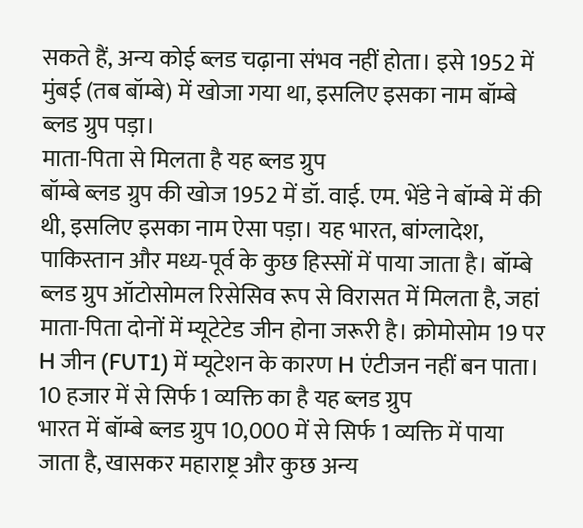सकते हैं, अन्य कोई ब्लड चढ़ाना संभव नहीं होता। इसे 1952 में मुंबई (तब बॉम्बे) में खोजा गया था, इसलिए इसका नाम बॉम्बे ब्लड ग्रुप पड़ा।
माता-पिता से मिलता है यह ब्लड ग्रुप
बॉम्बे ब्लड ग्रुप की खोज 1952 में डॉ. वाई. एम. भेंडे ने बॉम्बे में की थी, इसलिए इसका नाम ऐसा पड़ा। यह भारत, बांग्लादेश, पाकिस्तान और मध्य-पूर्व के कुछ हिस्सों में पाया जाता है। बॉम्बे ब्लड ग्रुप ऑटोसोमल रिसेसिव रूप से विरासत में मिलता है, जहां माता-पिता दोनों में म्यूटेटेड जीन होना जरूरी है। क्रोमोसोम 19 पर H जीन (FUT1) में म्यूटेशन के कारण H एंटीजन नहीं बन पाता।
10 हजार में से सिर्फ 1 व्यक्ति का है यह ब्लड ग्रुप
भारत में बॉम्बे ब्लड ग्रुप 10,000 में से सिर्फ 1 व्यक्ति में पाया जाता है, खासकर महाराष्ट्र और कुछ अन्य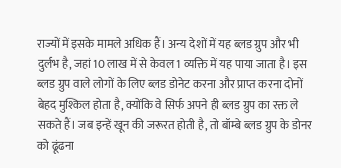राज्यों में इसके मामले अधिक हैं। अन्य देशों में यह ब्लड ग्रुप और भी दुर्लभ है, जहां 10 लाख में से केवल 1 व्यक्ति में यह पाया जाता है। इस ब्लड ग्रुप वाले लोगों के लिए ब्लड डोनेट करना और प्राप्त करना दोनों बेहद मुश्किल होता है, क्योंकि वे सिर्फ अपने ही ब्लड ग्रुप का रक्त ले सकते हैं। जब इन्हें खून की जरूरत होती है, तो बॉम्बे ब्लड ग्रुप के डोनर को ढूंढना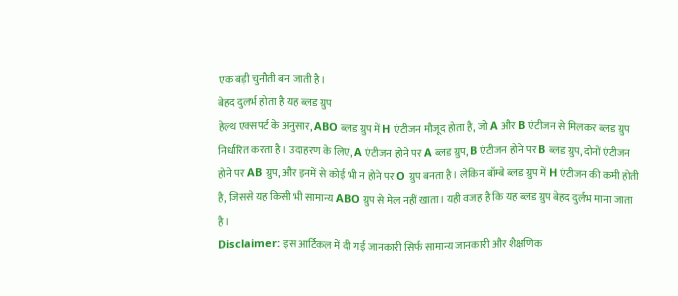एक बड़ी चुनौती बन जाती है।
बेहद दुलर्भ होता है यह ब्लड ग्रुप
हेल्थ एक्सपर्ट के अनुसार, ABO ब्लड ग्रुप में H एंटीजन मौजूद होता है, जो A और B एंटीजन से मिलकर ब्लड ग्रुप निर्धारित करता है। उदाहरण के लिए, A एंटीजन होने पर A ब्लड ग्रुप, B एंटीजन होने पर B ब्लड ग्रुप, दोनों एंटीजन होने पर AB ग्रुप, और इनमें से कोई भी न होने पर O ग्रुप बनता है। लेकिन बॉम्बे ब्लड ग्रुप में H एंटीजन की कमी होती है, जिससे यह किसी भी सामान्य ABO ग्रुप से मेल नहीं खाता। यही वजह है कि यह ब्लड ग्रुप बेहद दुर्लभ माना जाता है।
Disclaimer: इस आर्टिकल में दी गई जानकारी सिर्फ सामान्य जानकारी और शैक्षणिक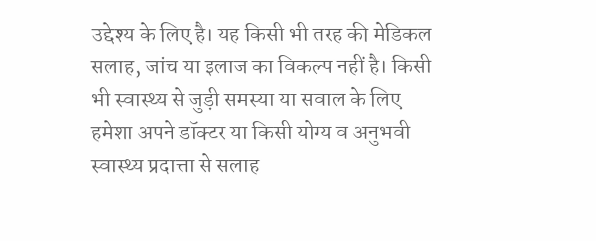उद्देश्य के लिए है। यह किसी भी तरह की मेडिकल सलाह, जांच या इलाज का विकल्प नहीं है। किसी भी स्वास्थ्य से जुड़ी समस्या या सवाल के लिए हमेशा अपने डॉक्टर या किसी योग्य व अनुभवी स्वास्थ्य प्रदात्ता से सलाह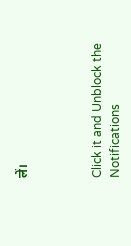लें।



Click it and Unblock the Notifications